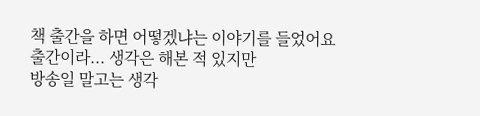책 출간을 하면 어떻겠냐는 이야기를 들었어요
출간이라... 생각은 해본 적 있지만
방송일 말고는 생각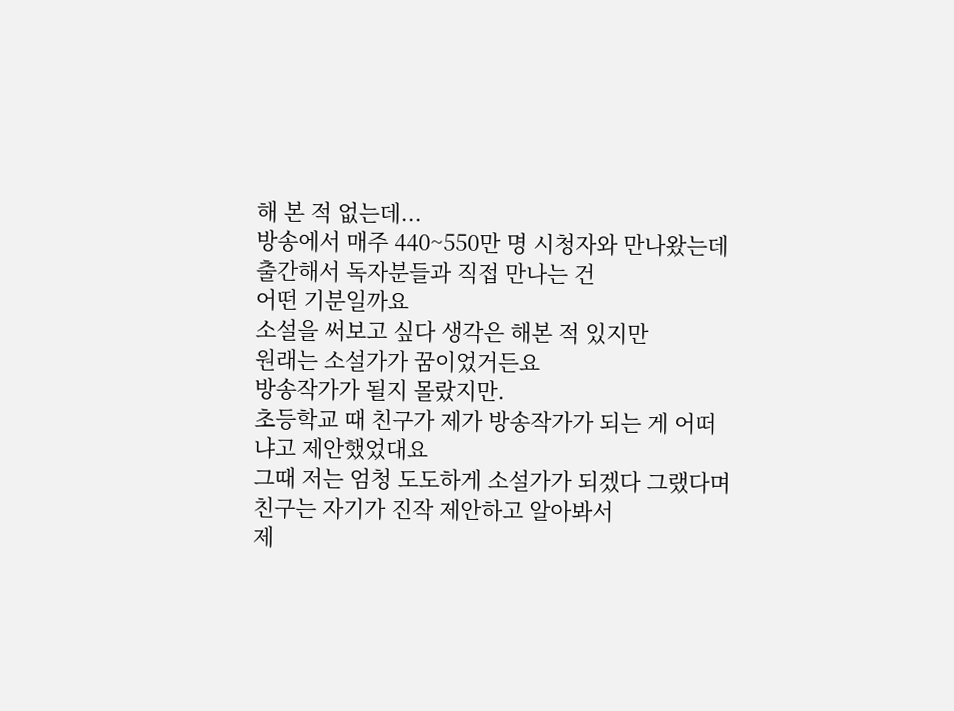해 본 적 없는데...
방송에서 매주 440~550만 명 시청자와 만나왔는데
출간해서 독자분들과 직접 만나는 건
어떤 기분일까요
소설을 써보고 싶다 생각은 해본 적 있지만
원래는 소설가가 꿈이었거든요
방송작가가 될지 몰랐지만.
초등학교 때 친구가 제가 방송작가가 되는 게 어떠냐고 제안했었대요
그때 저는 엄청 도도하게 소설가가 되겠다 그랬다며
친구는 자기가 진작 제안하고 알아봐서
제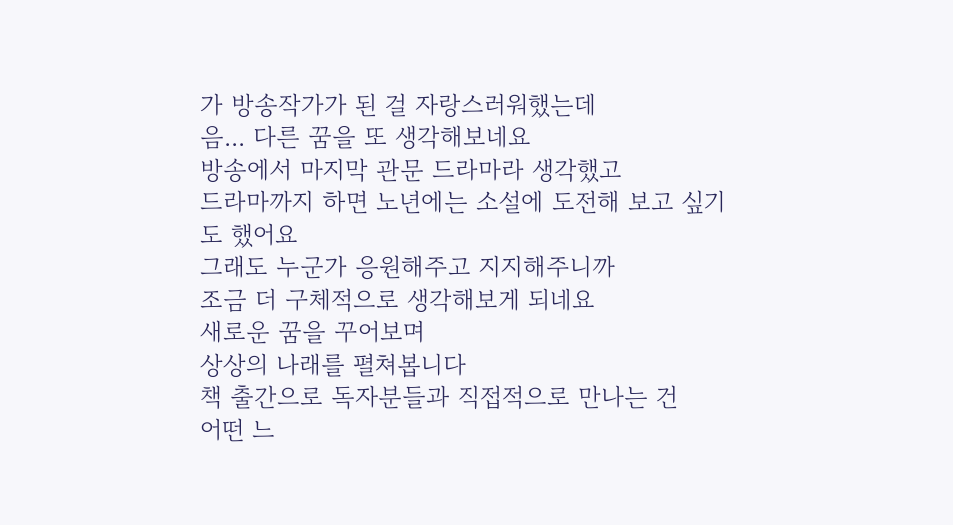가 방송작가가 된 걸 자랑스러워했는데
음... 다른 꿈을 또 생각해보네요
방송에서 마지막 관문 드라마라 생각했고
드라마까지 하면 노년에는 소설에 도전해 보고 싶기도 했어요
그래도 누군가 응원해주고 지지해주니까
조금 더 구체적으로 생각해보게 되네요
새로운 꿈을 꾸어보며
상상의 나래를 펼쳐봅니다
책 출간으로 독자분들과 직접적으로 만나는 건
어떤 느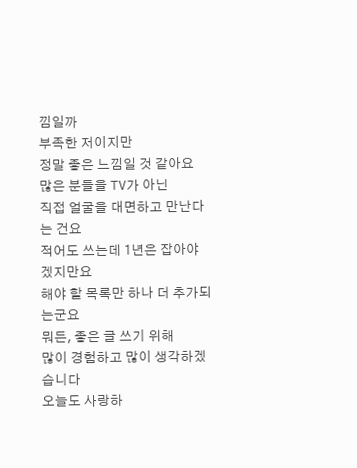낌일까
부족한 저이지만
정말 좋은 느낌일 것 같아요
많은 분들을 TV가 아닌
직접 얼굴을 대면하고 만난다는 건요
적어도 쓰는데 1년은 잡아야겠지만요
해야 할 목록만 하나 더 추가되는군요
뭐든, 좋은 글 쓰기 위해
많이 경험하고 많이 생각하겠습니다
오늘도 사랑하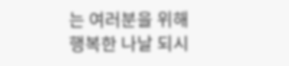는 여러분을 위해
행복한 나날 되시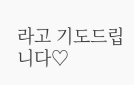라고 기도드립니다♡